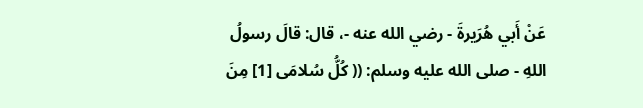عَنْ أَبي هُرَيرةَ - رضي الله عنه -، قال: قالَ رسولُ اللهِ - صلى الله عليه وسلم: (( كُلُّ سُلامَى [1] مِنَ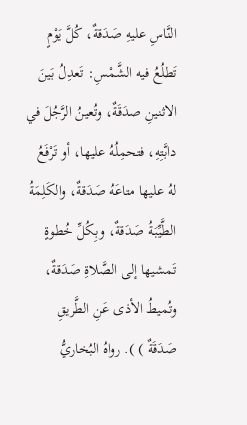النَّاسِ عليهِ صَدَقةٌ، كُلَّ يَوْمٍ تَطلُعُ فيه الشَّمْسِ: تَعدِلُ بَينَ الاثنينِ صدَقَةٌ، وتُعينُ الرَّجُلَ في دابَّتِهِ، فتحمِلُهُ عليها، أو تَرْفَعُ لهُ عليها متاعَهُ صَدَقةٌ، والكَلِمَةُ الطَّيِّبَةُ صَدَقةٌ، وبِكُلِّ خُطوةٍ تَمشيها إلى الصَّلاةِ صَدَقةٌ، وتُميطُ الأذى عَنِ الطَّريقِ صَدَقَةٌ ) ). رواهُ البُخاريُّ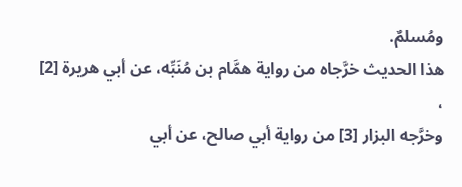ومُسلمٌ.
هذا الحديث خرَّجاه من رواية همَّام بن مُنَبِّه، عن أبي هريرة [2] ،
وخرَّجه البزار [3] من رواية أبي صالح، عن أبي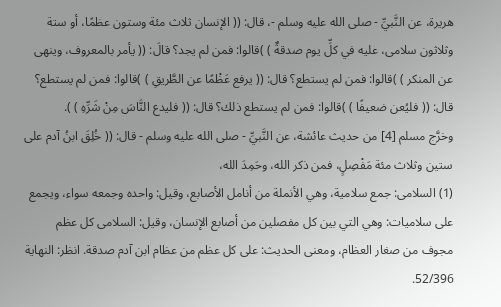هريرة، عن النَّبيِّ - صلى الله عليه وسلم -، قال: (( الإنسان ثلاث مئة وستون عظمًا، أو ستة وثلاثون سلامى، عليه في كلِّ يوم صدقةٌ ) )قالوا: فمن لم يجد؟ قالَ: (( يأمر بالمعروف، وينهى عن المنكر ) )قالوا: فمن لم يستطع؟ قال: (( يرفع عَظْمًا عن الطَّريقِ ) )قالوا: فمن لم يستطع؟ قال: (( فليُعن ضعيفًا ) )قالوا: فمن لم يستطع ذلك؟ قال: (( فليدع النَّاسَ مِنْ شَرِّهِ ) ).
وخرَّج مسلم [4] من حديث عائشة، عن النَّبيِّ - صلى الله عليه وسلم - قال: (( خُلِقَ ابنُ آدم على ستين وثلاث مئة مَفْصِلٍ، فمن ذكر الله، وحَمِدَ الله،
(1) السلامى: جمع سلامية، وهي الأنملة من أنامل الأصابع، وقيل: واحده وجمعه سواء، ويجمع على سلاميات: وهي التي بين كل مفصلين من أصابع الإنسان، وقيل: السلامى كل عظم مجوف من صغار العظام، ومعنى الحديث: على كل عظم من عظام ابن آدم صدقة. انظر: النهاية 52/396.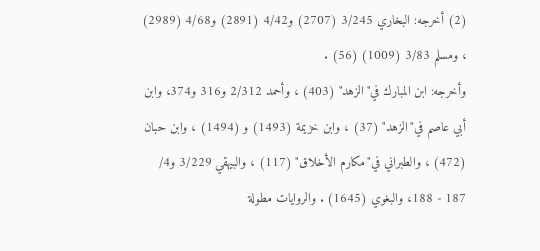(2) أخرجه: البخاري 3/245 (2707) و4/42 (2891) و4/68 (2989) ، ومسلم 3/83 (1009) (56) .
وأخرجه: ابن المبارك في"الزهد" (403) ، وأحمد 2/312 و316 و374، وابن أبي عاصم في"الزهد" (37) ، وابن خزيمة (1493) و (1494) ، وابن حبان (472) ، والطبراني في"مكارم الأخلاق" (117) ، والبيهقي 3/229 و4/ 187 - 188، والبغوي (1645) . والروايات مطولة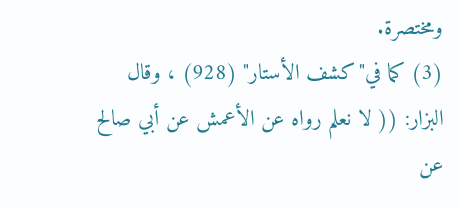ومختصرة.
(3) كما في"كشف الأستار" (928) ، وقال البزار: (( لا نعلم رواه عن الأعمش عن أبي صالح عن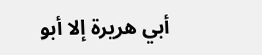أبي هريرة إلا أبو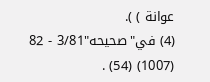عوانة ) ).
(4) في"صحيحه"3/81 - 82 (1007) (54) .